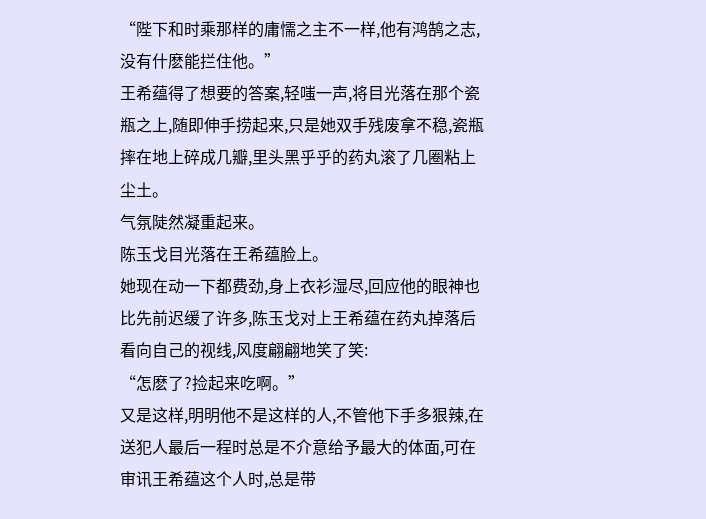“陛下和时乘那样的庸懦之主不一样,他有鸿鹄之志,没有什麽能拦住他。”
王希蕴得了想要的答案,轻嗤一声,将目光落在那个瓷瓶之上,随即伸手捞起来,只是她双手残废拿不稳,瓷瓶摔在地上碎成几瓣,里头黑乎乎的药丸滚了几圈粘上尘土。
气氛陡然凝重起来。
陈玉戈目光落在王希蕴脸上。
她现在动一下都费劲,身上衣衫湿尽,回应他的眼神也比先前迟缓了许多,陈玉戈对上王希蕴在药丸掉落后看向自己的视线,风度翩翩地笑了笑:
“怎麽了?捡起来吃啊。”
又是这样,明明他不是这样的人,不管他下手多狠辣,在送犯人最后一程时总是不介意给予最大的体面,可在审讯王希蕴这个人时,总是带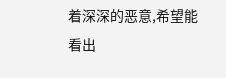着深深的恶意,希望能看出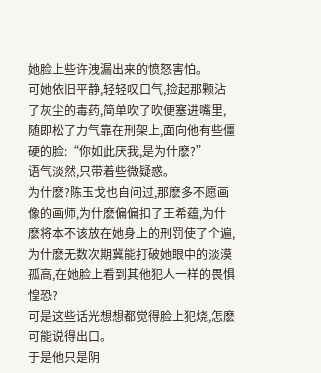她脸上些许洩漏出来的愤怒害怕。
可她依旧平静,轻轻叹口气,捡起那颗沾了灰尘的毒药,简单吹了吹便塞进嘴里,随即松了力气靠在刑架上,面向他有些僵硬的脸:“你如此厌我,是为什麽?”
语气淡然,只带着些微疑惑。
为什麽?陈玉戈也自问过,那麽多不愿画像的画师,为什麽偏偏扣了王希蕴,为什麽将本不该放在她身上的刑罚使了个遍,为什麽无数次期冀能打破她眼中的淡漠孤高,在她脸上看到其他犯人一样的畏惧惶恐?
可是这些话光想想都觉得脸上犯烧,怎麽可能说得出口。
于是他只是阴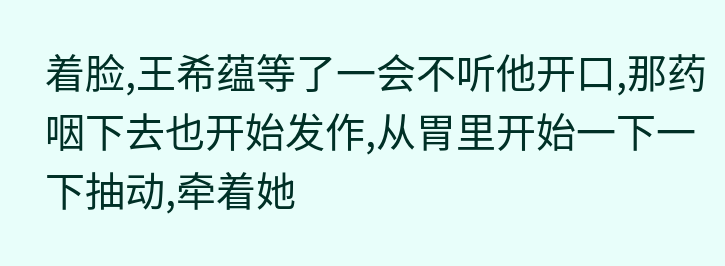着脸,王希蕴等了一会不听他开口,那药咽下去也开始发作,从胃里开始一下一下抽动,牵着她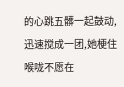的心跳五髒一起鼓动,迅速搅成一团,她梗住喉咙不愿在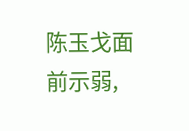陈玉戈面前示弱,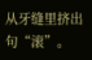从牙缝里挤出句“滚”。